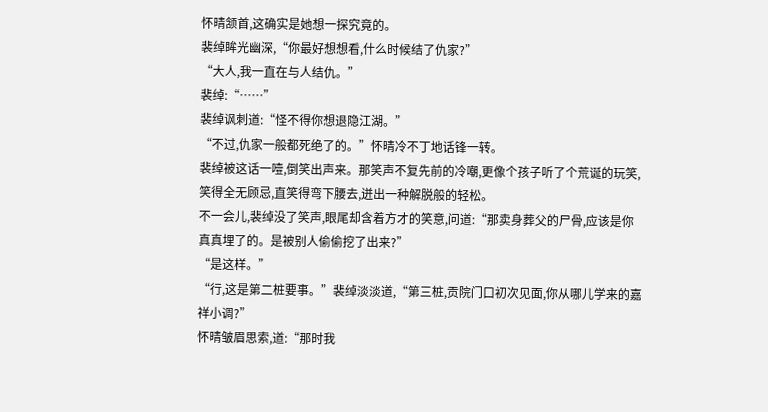怀晴颔首,这确实是她想一探究竟的。
裴绰眸光幽深,“你最好想想看,什么时候结了仇家?”
“大人,我一直在与人结仇。”
裴绰:“……”
裴绰讽刺道:“怪不得你想退隐江湖。”
“不过,仇家一般都死绝了的。”怀晴冷不丁地话锋一转。
裴绰被这话一噎,倒笑出声来。那笑声不复先前的冷嘲,更像个孩子听了个荒诞的玩笑,笑得全无顾忌,直笑得弯下腰去,迸出一种解脱般的轻松。
不一会儿,裴绰没了笑声,眼尾却含着方才的笑意,问道:“那卖身葬父的尸骨,应该是你真真埋了的。是被别人偷偷挖了出来?”
“是这样。”
“行,这是第二桩要事。”裴绰淡淡道,“第三桩,贡院门口初次见面,你从哪儿学来的嘉祥小调?”
怀晴皱眉思索,道:“那时我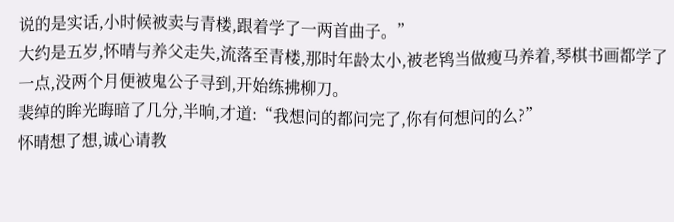说的是实话,小时候被卖与青楼,跟着学了一两首曲子。”
大约是五岁,怀晴与养父走失,流落至青楼,那时年龄太小,被老鸨当做瘦马养着,琴棋书画都学了一点,没两个月便被鬼公子寻到,开始练拂柳刀。
裴绰的眸光晦暗了几分,半晌,才道:“我想问的都问完了,你有何想问的么?”
怀晴想了想,诚心请教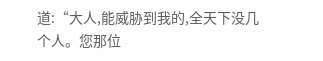道:“大人,能威胁到我的,全天下没几个人。您那位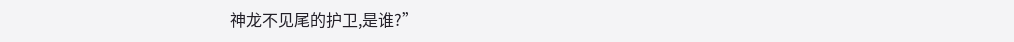神龙不见尾的护卫,是谁?”